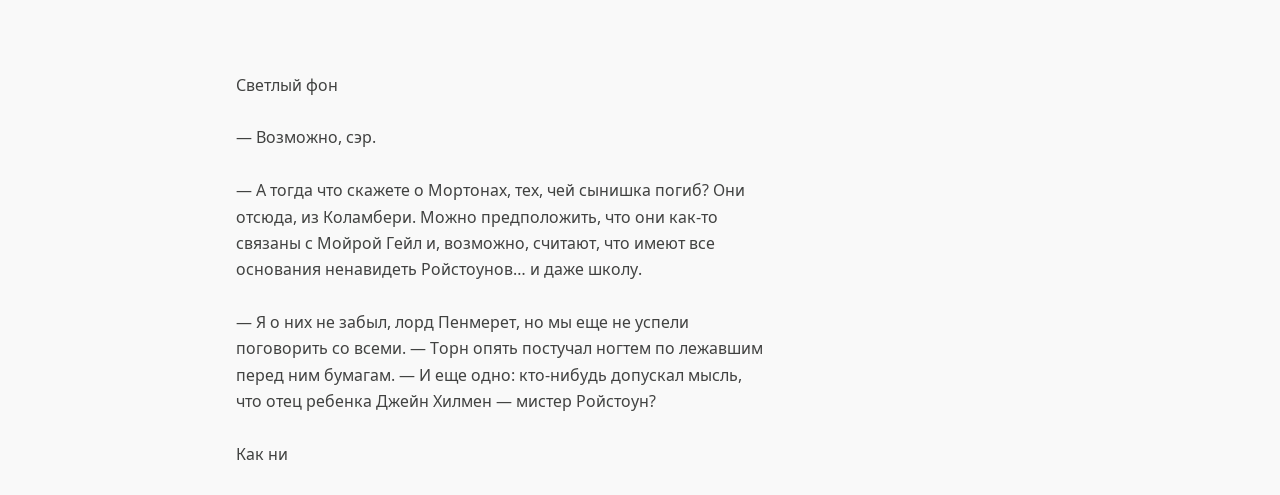Светлый фон

— Возможно, сэр.

— А тогда что скажете о Мортонах, тех, чей сынишка погиб? Они отсюда, из Коламбери. Можно предположить, что они как-то связаны с Мойрой Гейл и, возможно, считают, что имеют все основания ненавидеть Ройстоунов… и даже школу.

— Я о них не забыл, лорд Пенмерет, но мы еще не успели поговорить со всеми. — Торн опять постучал ногтем по лежавшим перед ним бумагам. — И еще одно: кто-нибудь допускал мысль, что отец ребенка Джейн Хилмен — мистер Ройстоун?

Как ни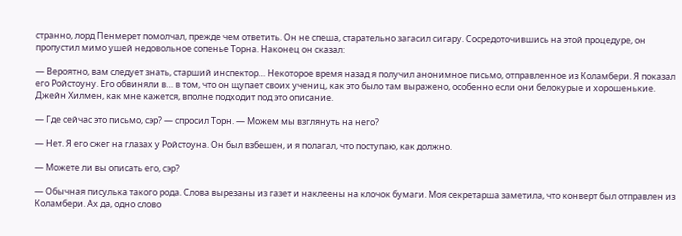странно, лорд Пенмерет помолчал, прежде чем ответить. Он не спеша, старательно загасил сигару. Сосредоточившись на этой процедуре, он пропустил мимо ушей недовольное сопенье Торна. Наконец он сказал:

— Вероятно, вам следует знать, старший инспектор… Некоторое время назад я получил анонимное письмо, отправленное из Коламбери. Я показал его Ройстоуну. Его обвиняли в… в том, что он щупает своих учениц, как это было там выражено, особенно если они белокурые и хорошенькие. Джейн Хилмен, как мне кажется, вполне подходит под это описание.

— Где сейчас это письмо, сэр? — спросил Торн. — Можем мы взглянуть на него?

— Нет. Я его сжег на глазах у Ройстоуна. Он был взбешен, и я полагал, что поступаю, как должно.

— Можете ли вы описать его, сэр?

— Обычная писулька такого рода. Слова вырезаны из газет и наклеены на клочок бумаги. Моя секретарша заметила, что конверт был отправлен из Коламбери. Ах да, одно слово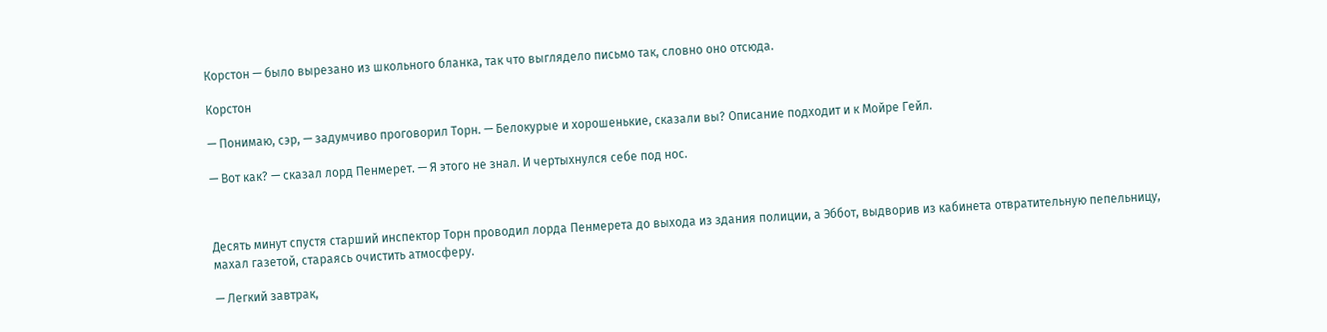Корстон — было вырезано из школьного бланка, так что выглядело письмо так, словно оно отсюда.

Корстон

— Понимаю, сэр, — задумчиво проговорил Торн. — Белокурые и хорошенькие, сказали вы? Описание подходит и к Мойре Гейл.

— Вот как? — сказал лорд Пенмерет. — Я этого не знал. И чертыхнулся себе под нос.



Десять минут спустя старший инспектор Торн проводил лорда Пенмерета до выхода из здания полиции, а Эббот, выдворив из кабинета отвратительную пепельницу, махал газетой, стараясь очистить атмосферу.

— Легкий завтрак,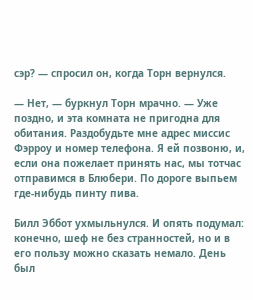сэр? — спросил он, когда Торн вернулся.

— Нет, — буркнул Торн мрачно. — Уже поздно, и эта комната не пригодна для обитания. Раздобудьте мне адрес миссис Фэрроу и номер телефона. Я ей позвоню, и, если она пожелает принять нас, мы тотчас отправимся в Блюбери. По дороге выпьем где-нибудь пинту пива.

Билл Эббот ухмыльнулся. И опять подумал: конечно, шеф не без странностей, но и в его пользу можно сказать немало. День был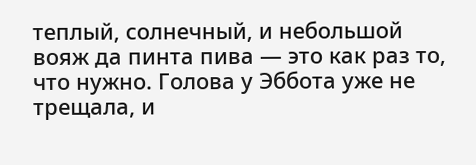теплый, солнечный, и небольшой вояж да пинта пива — это как раз то, что нужно. Голова у Эббота уже не трещала, и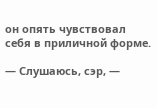он опять чувствовал себя в приличной форме.

— Слушаюсь, сэр, —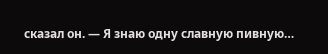сказал он. — Я знаю одну славную пивную…